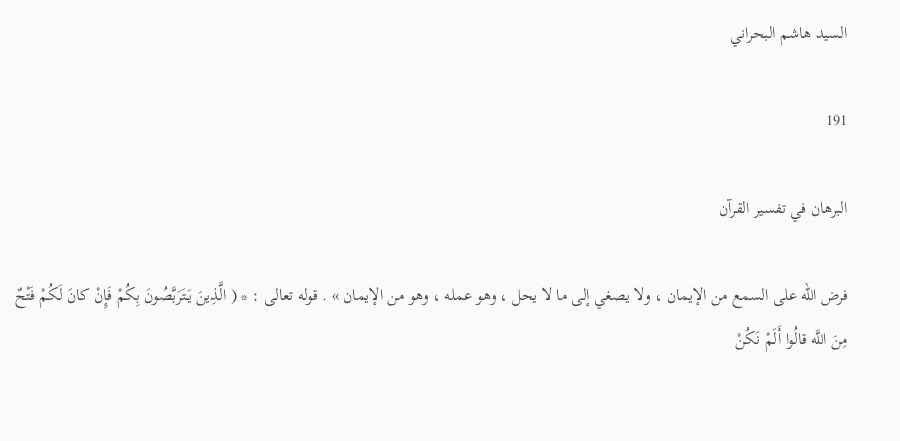السيد هاشم البحراني

191

البرهان في تفسير القرآن

فرض الله على السمع من الإيمان ، ولا يصغي إلى ما لا يحل ، وهو عمله ، وهو من الإيمان » . قوله تعالى : * ( الَّذِينَ يَتَرَبَّصُونَ بِكُمْ فَإِنْ كانَ لَكُمْ فَتْحٌ مِنَ اللَّه قالُوا أَلَمْ نَكُنْ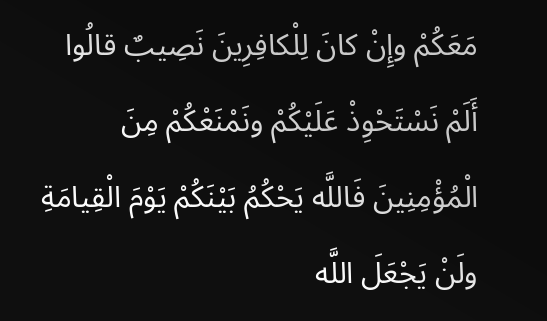مَعَكُمْ وإِنْ كانَ لِلْكافِرِينَ نَصِيبٌ قالُوا أَلَمْ نَسْتَحْوِذْ عَلَيْكُمْ ونَمْنَعْكُمْ مِنَ الْمُؤْمِنِينَ فَاللَّه يَحْكُمُ بَيْنَكُمْ يَوْمَ الْقِيامَةِ ولَنْ يَجْعَلَ اللَّه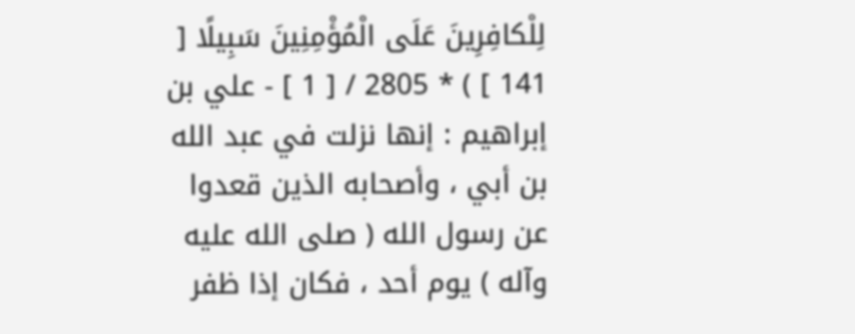لِلْكافِرِينَ عَلَى الْمُؤْمِنِينَ سَبِيلًا [ 141 ] ) * 2805 / [ 1 ] - علي بن إبراهيم : إنها نزلت في عبد الله بن أبي ، وأصحابه الذين قعدوا عن رسول الله ( صلى الله عليه وآله ) يوم أحد ، فكان إذا ظفر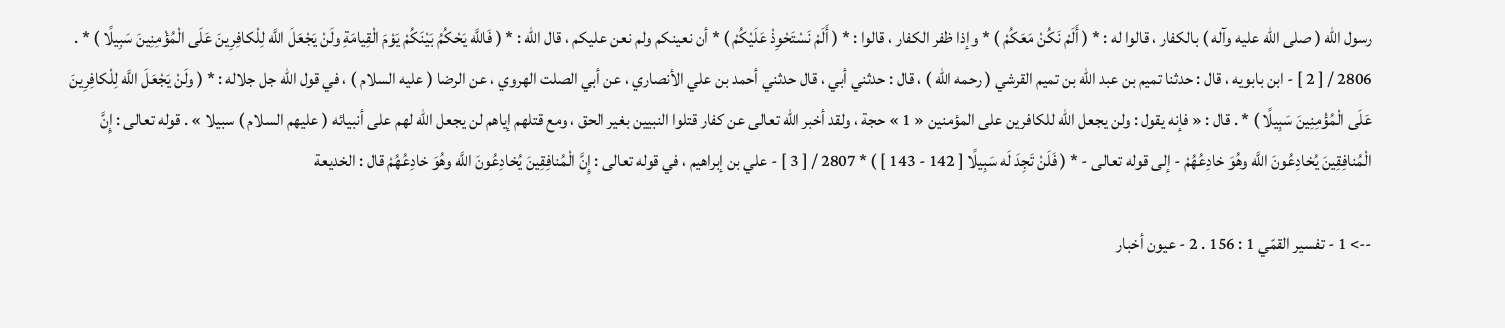رسول الله ( صلى الله عليه وآله ) بالكفار ، قالوا له : * ( أَلَمْ نَكُنْ مَعَكُمْ ) * وإذا ظفر الكفار ، قالوا : * ( أَلَمْ نَسْتَحْوِذْ عَلَيْكُمْ ) * أن نعينكم ولم نعن عليكم ، قال الله : * ( فَاللَّه يَحْكُمُ بَيْنَكُمْ يَوْمَ الْقِيامَةِ ولَنْ يَجْعَلَ اللَّه لِلْكافِرِينَ عَلَى الْمُؤْمِنِينَ سَبِيلًا ) * . 2806 / [ 2 ] - ابن بابويه ، قال : حدثنا تميم بن عبد الله بن تميم القرشي ( رحمه الله ) ، قال : حدثني أبي ، قال حدثني أحمد بن علي الأنصاري ، عن أبي الصلت الهروي ، عن الرضا ( عليه السلام ) ، في قول الله جل جلاله : * ( ولَنْ يَجْعَلَ اللَّه لِلْكافِرِينَ عَلَى الْمُؤْمِنِينَ سَبِيلًا ) * . قال : « فإنه يقول : ولن يجعل الله للكافرين على المؤمنين « 1 » حجة ، ولقد أخبر الله تعالى عن كفار قتلوا النبيين بغير الحق ، ومع قتلهم إياهم لن يجعل الله لهم على أنبيائه ( عليهم السلام ) سبيلا » . قوله تعالى : إِنَّ الْمُنافِقِينَ يُخادِعُونَ اللَّه وهُوَ خادِعُهُمْ - إلى قوله تعالى - * ( فَلَنْ تَجِدَ لَه سَبِيلًا [ 142 - 143 ] ) * 2807 / [ 3 ] - علي بن إبراهيم ، في قوله تعالى : إِنَّ الْمُنافِقِينَ يُخادِعُونَ اللَّه وهُوَ خادِعُهُمْ قال : الخديعة

--> 1 - تفسير القمّي 1 : 156 . 2 - عيون أخبار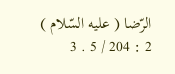الرّضا ( عليه السّلام ) 2 : 204 / 5 . 3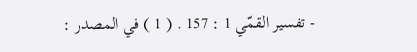- تفسير القمّي 1 : 157 . ( 1 ) في المصدر :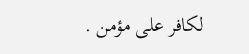لكافر على مؤمن .